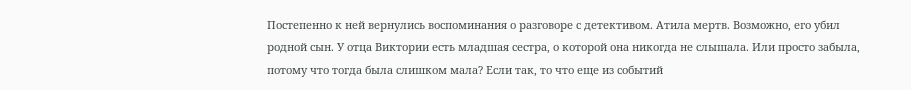Постепенно к ней вернулись воспоминания о разговоре с детективом. Атила мертв. Возможно, его убил родной сын. У отца Виктории есть младшая сестра, о которой она никогда не слышала. Или просто забыла, потому что тогда была слишком мала? Если так, то что еще из событий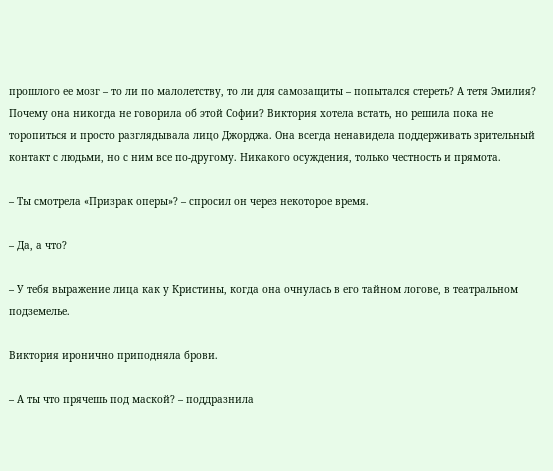прошлого ее мозг – то ли по малолетству, то ли для самозащиты – попытался стереть? А тетя Эмилия? Почему она никогда не говорила об этой Софии? Виктория хотела встать, но решила пока не торопиться и просто разглядывала лицо Джорджа. Она всегда ненавидела поддерживать зрительный контакт с людьми, но с ним все по-другому. Никакого осуждения, только честность и прямота.

– Ты смотрела «Призрак оперы»? – спросил он через некоторое время.

– Да, а что?

– У тебя выражение лица как у Кристины, когда она очнулась в его тайном логове, в театральном подземелье.

Виктория иронично приподняла брови.

– А ты что прячешь под маской? – поддразнила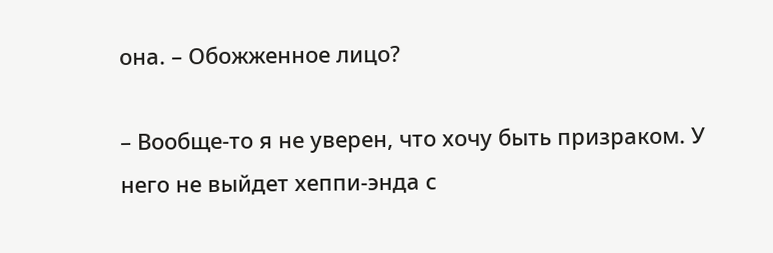она. – Обожженное лицо?

– Вообще-то я не уверен, что хочу быть призраком. У него не выйдет хеппи-энда с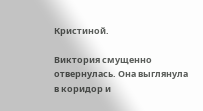Кристиной.

Виктория смущенно отвернулась. Она выглянула в коридор и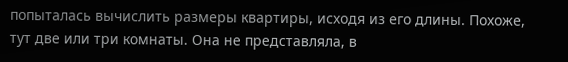попыталась вычислить размеры квартиры, исходя из его длины. Похоже, тут две или три комнаты. Она не представляла, в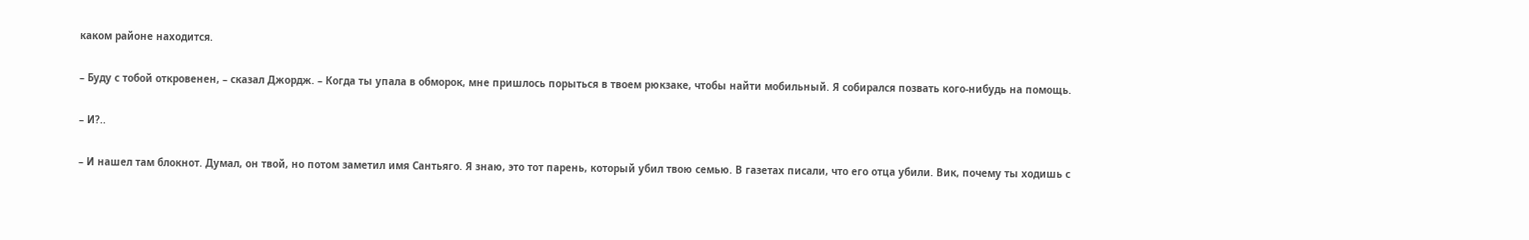каком районе находится.

– Буду с тобой откровенен, – сказал Джордж. – Когда ты упала в обморок, мне пришлось порыться в твоем рюкзаке, чтобы найти мобильный. Я собирался позвать кого-нибудь на помощь.

– И?..

– И нашел там блокнот. Думал, он твой, но потом заметил имя Сантьяго. Я знаю, это тот парень, который убил твою семью. В газетах писали, что его отца убили. Вик, почему ты ходишь с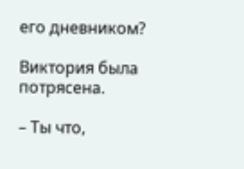его дневником?

Виктория была потрясена.

– Ты что,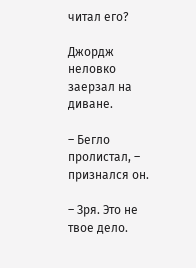читал его?

Джордж неловко заерзал на диване.

– Бегло пролистал, – признался он.

– Зря. Это не твое дело.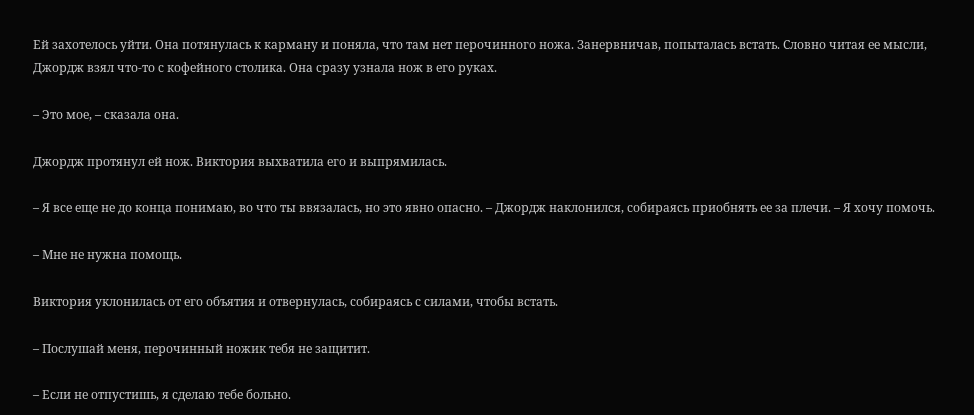Ей захотелось уйти. Она потянулась к карману и поняла, что там нет перочинного ножа. Занервничав, попыталась встать. Словно читая ее мысли, Джордж взял что-то с кофейного столика. Она сразу узнала нож в его руках.

– Это мое, – сказала она.

Джордж протянул ей нож. Виктория выхватила его и выпрямилась.

– Я все еще не до конца понимаю, во что ты ввязалась, но это явно опасно. – Джордж наклонился, собираясь приобнять ее за плечи. – Я хочу помочь.

– Мне не нужна помощь.

Виктория уклонилась от его объятия и отвернулась, собираясь с силами, чтобы встать.

– Послушай меня, перочинный ножик тебя не защитит.

– Если не отпустишь, я сделаю тебе больно.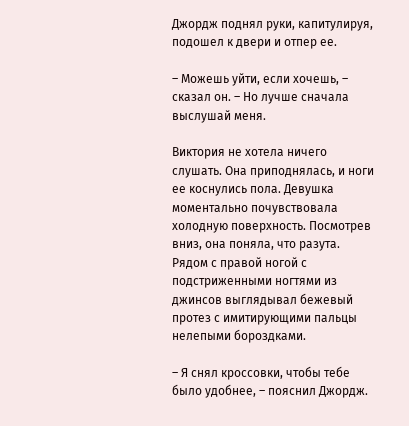Джордж поднял руки, капитулируя, подошел к двери и отпер ее.

– Можешь уйти, если хочешь, – сказал он. – Но лучше сначала выслушай меня.

Виктория не хотела ничего слушать. Она приподнялась, и ноги ее коснулись пола. Девушка моментально почувствовала холодную поверхность. Посмотрев вниз, она поняла, что разута. Рядом с правой ногой с подстриженными ногтями из джинсов выглядывал бежевый протез с имитирующими пальцы нелепыми бороздками.

– Я снял кроссовки, чтобы тебе было удобнее, – пояснил Джордж.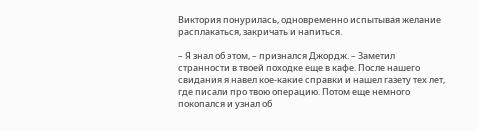Виктория понурилась, одновременно испытывая желание расплакаться, закричать и напиться.

– Я знал об этом, – признался Джордж. – Заметил странности в твоей походке еще в кафе. После нашего свидания я навел кое-какие справки и нашел газету тех лет, где писали про твою операцию. Потом еще немного покопался и узнал об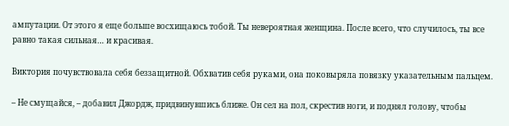ампутации. От этого я еще больше восхищаюсь тобой. Ты невероятная женщина. После всего, что случилось, ты все равно такая сильная… и красивая.

Виктория почувствовала себя беззащитной. Обхватив себя руками, она поковыряла повязку указательным пальцем.

– Не смущайся, – добавил Джордж, придвинувшись ближе. Он сел на пол, скрестив ноги, и поднял голову, чтобы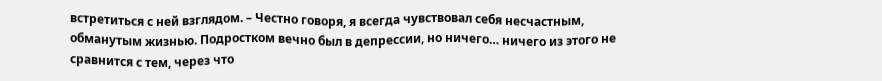встретиться с ней взглядом. – Честно говоря, я всегда чувствовал себя несчастным, обманутым жизнью. Подростком вечно был в депрессии, но ничего… ничего из этого не сравнится с тем, через что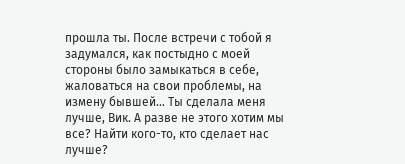прошла ты. После встречи с тобой я задумался, как постыдно с моей стороны было замыкаться в себе, жаловаться на свои проблемы, на измену бывшей… Ты сделала меня лучше, Вик. А разве не этого хотим мы все? Найти кого-то, кто сделает нас лучше?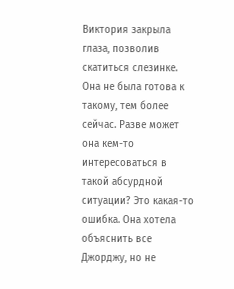Виктория закрыла глаза, позволив скатиться слезинке. Она не была готова к такому, тем более сейчас. Разве может она кем-то интересоваться в такой абсурдной ситуации? Это какая-то ошибка. Она хотела объяснить все Джорджу, но не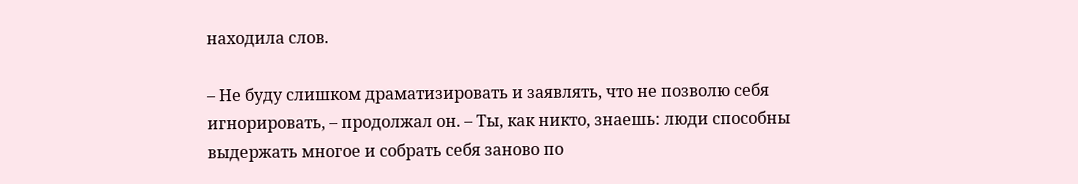находила слов.

– Не буду слишком драматизировать и заявлять, что не позволю себя игнорировать, – продолжал он. – Ты, как никто, знаешь: люди способны выдержать многое и собрать себя заново по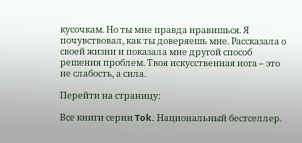кусочкам. Но ты мне правда нравишься. Я почувствовал, как ты доверяешь мне. Рассказала о своей жизни и показала мне другой способ решения проблем. Твоя искусственная нога – это не слабость, а сила.

Перейти на страницу:

Все книги серии Tok. Национальный бестселлер.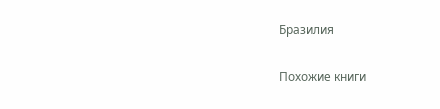Бразилия

Похожие книги